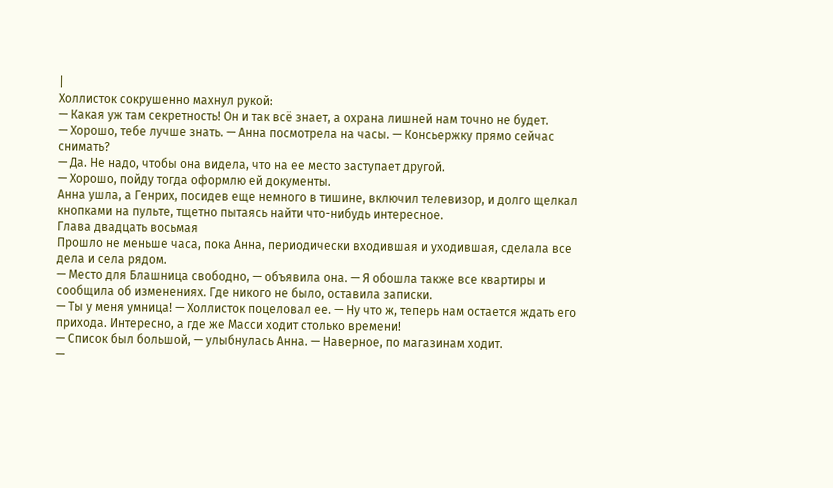|
Холлисток сокрушенно махнул рукой:
— Какая уж там секретность! Он и так всё знает, а охрана лишней нам точно не будет.
— Хорошо, тебе лучше знать. — Анна посмотрела на часы. — Консьержку прямо сейчас снимать?
— Да. Не надо, чтобы она видела, что на ее место заступает другой.
— Хорошо, пойду тогда оформлю ей документы.
Анна ушла, а Генрих, посидев еще немного в тишине, включил телевизор, и долго щелкал кнопками на пульте, тщетно пытаясь найти что-нибудь интересное.
Глава двадцать восьмая
Прошло не меньше часа, пока Анна, периодически входившая и уходившая, сделала все дела и села рядом.
— Место для Блашница свободно, — объявила она. — Я обошла также все квартиры и сообщила об изменениях. Где никого не было, оставила записки.
— Ты у меня умница! — Холлисток поцеловал ее. — Ну что ж, теперь нам остается ждать его прихода. Интересно, а где же Масси ходит столько времени!
— Список был большой, — улыбнулась Анна. — Наверное, по магазинам ходит.
—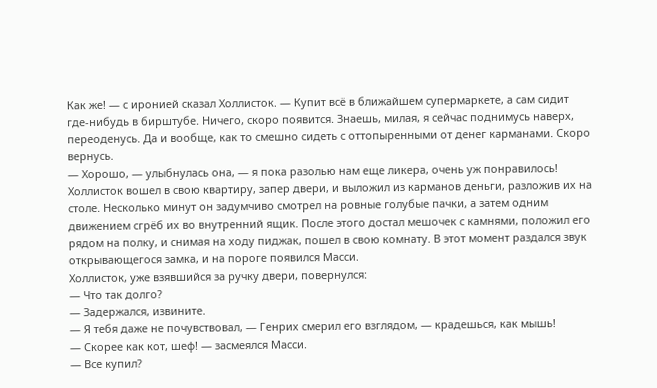Как же! — с иронией сказал Холлисток. — Купит всё в ближайшем супермаркете, а сам сидит где-нибудь в бирштубе. Ничего, скоро появится. Знаешь, милая, я сейчас поднимусь наверх, переоденусь. Да и вообще, как то смешно сидеть с оттопыренными от денег карманами. Скоро вернусь.
— Хорошо, — улыбнулась она, — я пока разолью нам еще ликера, очень уж понравилось!
Холлисток вошел в свою квартиру, запер двери, и выложил из карманов деньги, разложив их на столе. Несколько минут он задумчиво смотрел на ровные голубые пачки, а затем одним движением сгрёб их во внутренний ящик. После этого достал мешочек с камнями, положил его рядом на полку, и снимая на ходу пиджак, пошел в свою комнату. В этот момент раздался звук открывающегося замка, и на пороге появился Масси.
Холлисток, уже взявшийся за ручку двери, повернулся:
— Что так долго?
— Задержался, извините.
— Я тебя даже не почувствовал, — Генрих смерил его взглядом, — крадешься, как мышь!
— Скорее как кот, шеф! — засмеялся Масси.
— Все купил?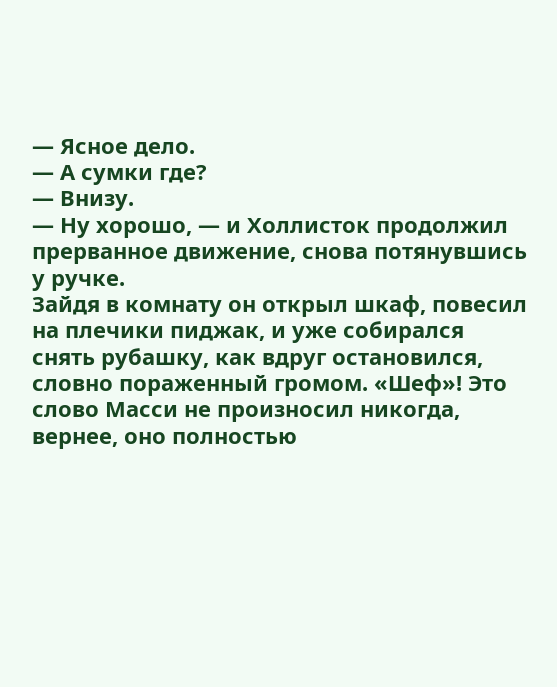— Ясное дело.
— А сумки где?
— Внизу.
— Ну хорошо, — и Холлисток продолжил прерванное движение, снова потянувшись у ручке.
Зайдя в комнату он открыл шкаф, повесил на плечики пиджак, и уже собирался снять рубашку, как вдруг остановился, словно пораженный громом. «Шеф»! Это слово Масси не произносил никогда, вернее, оно полностью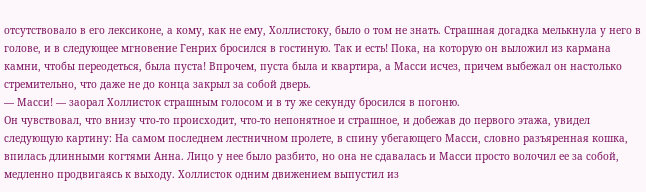отсутствовало в его лексиконе, а кому, как не ему, Холлистоку, было о том не знать. Страшная догадка мелькнула у него в голове, и в следующее мгновение Генрих бросился в гостиную. Так и есть! Пока, на которую он выложил из кармана камни, чтобы переодеться, была пуста! Впрочем, пуста была и квартира, а Масси исчез, причем выбежал он настолько стремительно, что даже не до конца закрыл за собой дверь.
— Масси! — заорал Холлисток страшным голосом и в ту же секунду бросился в погоню.
Он чувствовал, что внизу что-то происходит, что-то непонятное и страшное, и добежав до первого этажа, увидел следующую картину: На самом последнем лестничном пролете, в спину убегающего Масси, словно разъяренная кошка, впилась длинными когтями Анна. Лицо у нее было разбито, но она не сдавалась и Масси просто волочил ее за собой, медленно продвигаясь к выходу. Холлисток одним движением выпустил из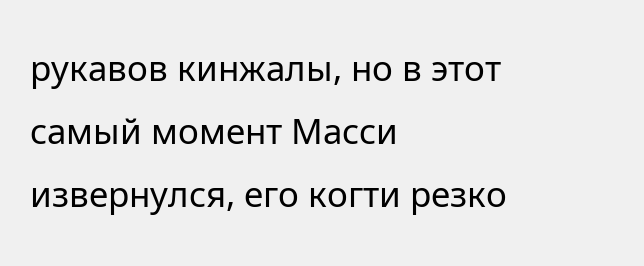рукавов кинжалы, но в этот самый момент Масси извернулся, его когти резко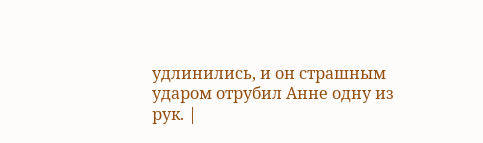удлинились, и он страшным ударом отрубил Анне одну из рук. |